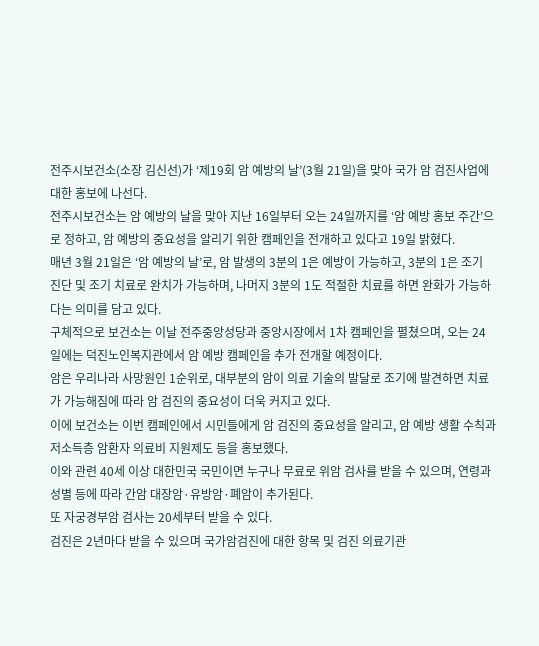전주시보건소(소장 김신선)가 ‘제19회 암 예방의 날’(3월 21일)을 맞아 국가 암 검진사업에 대한 홍보에 나선다.
전주시보건소는 암 예방의 날을 맞아 지난 16일부터 오는 24일까지를 ‘암 예방 홍보 주간’으로 정하고, 암 예방의 중요성을 알리기 위한 캠페인을 전개하고 있다고 19일 밝혔다.
매년 3월 21일은 ‘암 예방의 날’로, 암 발생의 3분의 1은 예방이 가능하고, 3분의 1은 조기 진단 및 조기 치료로 완치가 가능하며, 나머지 3분의 1도 적절한 치료를 하면 완화가 가능하다는 의미를 담고 있다.
구체적으로 보건소는 이날 전주중앙성당과 중앙시장에서 1차 캠페인을 펼쳤으며, 오는 24일에는 덕진노인복지관에서 암 예방 캠페인을 추가 전개할 예정이다.
암은 우리나라 사망원인 1순위로, 대부분의 암이 의료 기술의 발달로 조기에 발견하면 치료가 가능해짐에 따라 암 검진의 중요성이 더욱 커지고 있다.
이에 보건소는 이번 캠페인에서 시민들에게 암 검진의 중요성을 알리고, 암 예방 생활 수칙과 저소득층 암환자 의료비 지원제도 등을 홍보했다.
이와 관련 40세 이상 대한민국 국민이면 누구나 무료로 위암 검사를 받을 수 있으며, 연령과 성별 등에 따라 간암 대장암·유방암·폐암이 추가된다.
또 자궁경부암 검사는 20세부터 받을 수 있다.
검진은 2년마다 받을 수 있으며 국가암검진에 대한 항목 및 검진 의료기관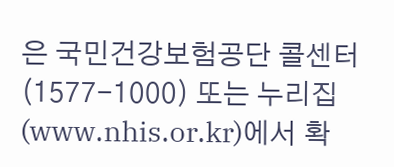은 국민건강보험공단 콜센터(1577-1000) 또는 누리집(www.nhis.or.kr)에서 확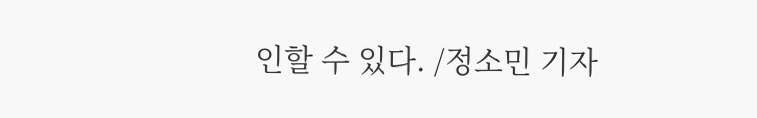인할 수 있다. /정소민 기자